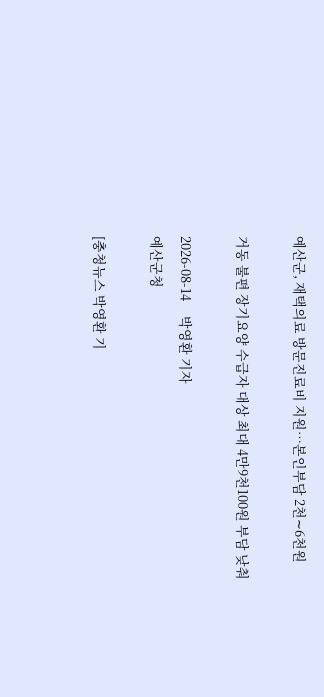예산군, 재택의료 방문진료비 지원…본인부담 2천∼6천원

거동 불편 장기요양 수급자 대상 최대 4만9천100원 부담 낮춰

2026-08-14     박영환 기자
예산군청

[충청뉴스 박영환 기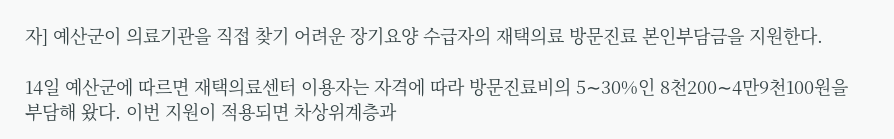자] 예산군이 의료기관을 직접 찾기 어려운 장기요양 수급자의 재택의료 방문진료 본인부담금을 지원한다.

14일 예산군에 따르면 재택의료센터 이용자는 자격에 따라 방문진료비의 5∼30%인 8천200∼4만9천100원을 부담해 왔다. 이번 지원이 적용되면 차상위계층과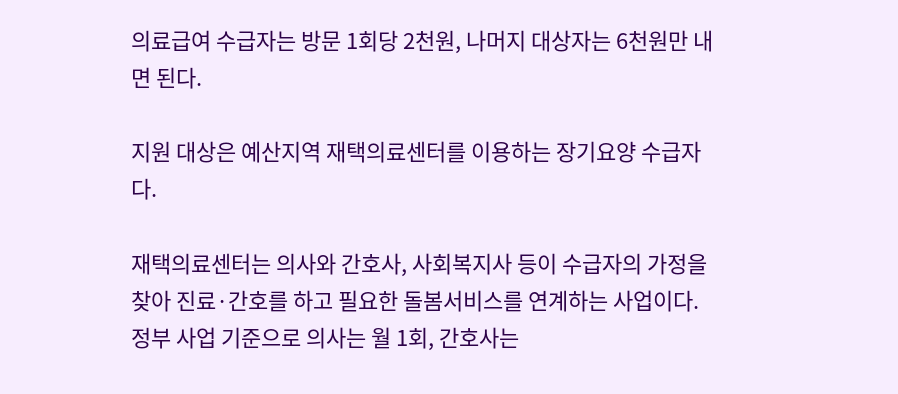의료급여 수급자는 방문 1회당 2천원, 나머지 대상자는 6천원만 내면 된다.

지원 대상은 예산지역 재택의료센터를 이용하는 장기요양 수급자다.

재택의료센터는 의사와 간호사, 사회복지사 등이 수급자의 가정을 찾아 진료·간호를 하고 필요한 돌봄서비스를 연계하는 사업이다. 정부 사업 기준으로 의사는 월 1회, 간호사는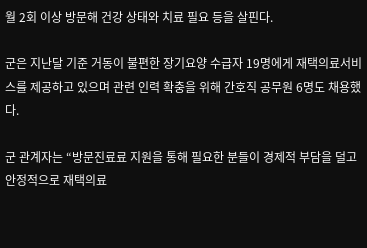월 2회 이상 방문해 건강 상태와 치료 필요 등을 살핀다.

군은 지난달 기준 거동이 불편한 장기요양 수급자 19명에게 재택의료서비스를 제공하고 있으며 관련 인력 확충을 위해 간호직 공무원 6명도 채용했다.

군 관계자는 “방문진료료 지원을 통해 필요한 분들이 경제적 부담을 덜고 안정적으로 재택의료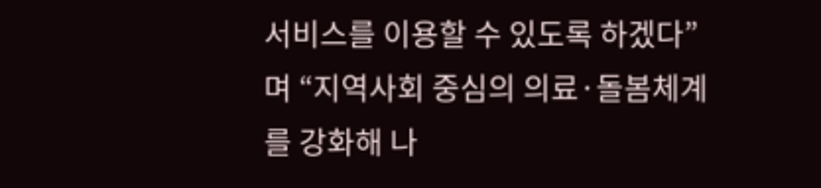서비스를 이용할 수 있도록 하겠다”며 “지역사회 중심의 의료·돌봄체계를 강화해 나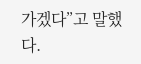가겠다”고 말했다.